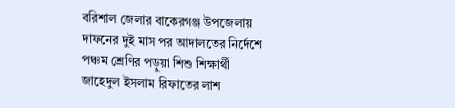বরিশাল জেলার বাকেরগঞ্জ উপজেলায় দাফনের দুই মাস পর আদালতের নির্দেশে পঞ্চম শ্রেণির পড়ুয়া শিশু শিক্ষার্থী জাহেদুল ইসলাম রিফাতের লাশ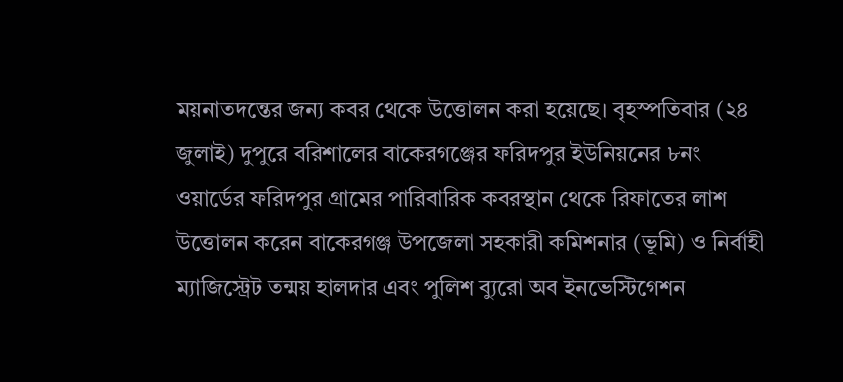ময়নাতদন্তের জন্য কবর থেকে উত্তোলন করা হয়েছে। বৃহস্পতিবার (২৪ জুলাই) দুপুরে বরিশালের বাকেরগঞ্জের ফরিদপুর ইউনিয়নের ৮নং ওয়ার্ডের ফরিদপুর গ্রামের পারিবারিক কবরস্থান থেকে রিফাতের লাশ উত্তোলন করেন বাকেরগঞ্জ উপজেলা সহকারী কমিশনার (ভূমি) ও নির্বাহী ম্যাজিস্ট্রেট তন্ময় হালদার এবং পুলিশ ব্যুরো অব ইনভেস্টিগেশন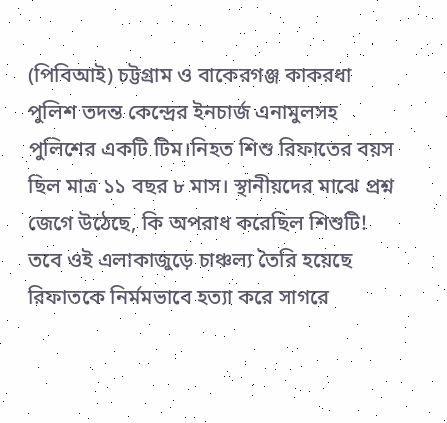(পিবিআই) চট্টগ্রাম ও বাকেরগঞ্জ কাকরধা পুলিশ তদন্ত কেন্দ্রের ইনচার্জ এনামুলসহ পুলিশের একটি টিম।নিহত শিশু রিফাতের বয়স ছিল মাত্র ১১ বছর ৮ মাস। স্থানীয়দের মাঝে প্রশ্ন জেগে উঠেছে, কি অপরাধ করেছিল শিশুটি! তবে ওই এলাকাজুড়ে চাঞ্চল্য তৈরি হয়েছে রিফাতকে নির্মমভাবে হত্যা করে সাগরে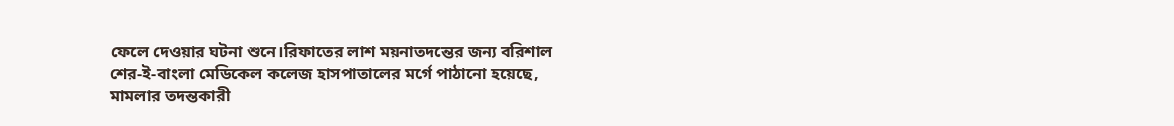ফেলে দেওয়ার ঘটনা শুনে।রিফাতের লাশ ময়নাতদন্তের জন্য বরিশাল শের-ই-বাংলা মেডিকেল কলেজ হাসপাতালের মর্গে পাঠানো হয়েছে, মামলার তদন্তকারী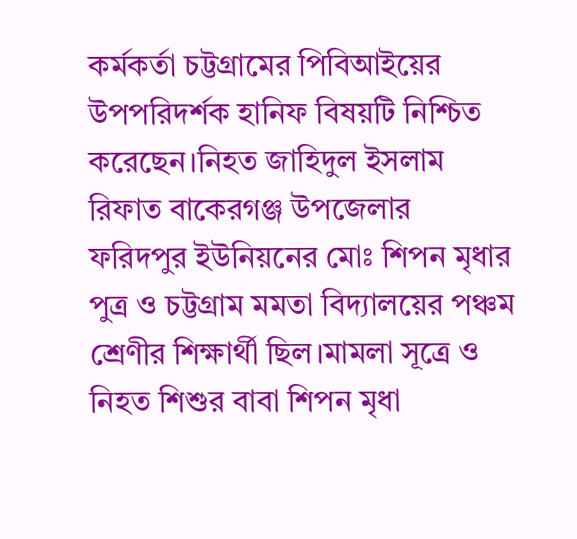কর্মকর্তা চট্টগ্রামের পিবিআইয়ের উপপরিদর্শক হানিফ বিষয়টি নিশ্চিত করেছেন।নিহত জাহিদুল ইসলাম রিফাত বাকেরগঞ্জ উপজেলার ফরিদপুর ইউনিয়নের মোঃ শিপন মৃধার পুত্র ও চট্টগ্রাম মমতা বিদ্যালয়ের পঞ্চম শ্রেণীর শিক্ষার্থী ছিল।মামলা সূত্রে ও নিহত শিশুর বাবা শিপন মৃধা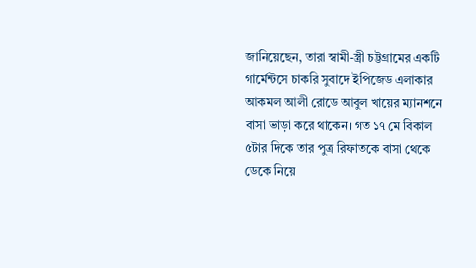জানিয়েছেন, তারা স্বামী-স্ত্রী চট্টগ্রামের একটি গার্মেন্টসে চাকরি সুবাদে ইপিজেড এলাকার আকমল আলী রোডে আবুল খায়ের ম্যানশনে বাসা ভাড়া করে থাকেন। গত ১৭ মে বিকাল ৫টার দিকে তার পুত্র রিফাতকে বাসা থেকে ডেকে নিয়ে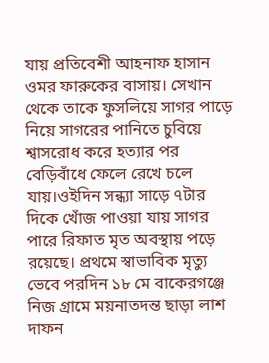যায় প্রতিবেশী আহনাফ হাসান ওমর ফারুকের বাসায়। সেখান থেকে তাকে ফুসলিয়ে সাগর পাড়ে নিয়ে সাগরের পানিতে চুবিয়ে শ্বাসরোধ করে হত্যার পর বেড়িবাঁধে ফেলে রেখে চলে যায়।ওইদিন সন্ধ্যা সাড়ে ৭টার দিকে খোঁজ পাওয়া যায় সাগর পারে রিফাত মৃত অবস্থায় পড়ে রয়েছে। প্রথমে স্বাভাবিক মৃত্যু ভেবে পরদিন ১৮ মে বাকেরগঞ্জে নিজ গ্রামে ময়নাতদন্ত ছাড়া লাশ দাফন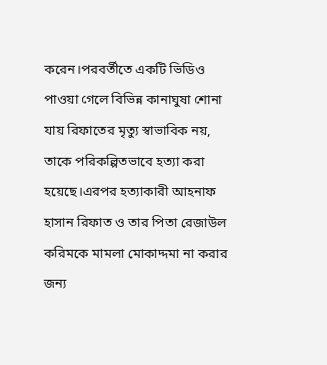করেন।পরবর্তীতে একটি ভিডিও পাওয়া গেলে বিভিন্ন কানাঘুষা শোনা যায় রিফাতের মৃত্যু স্বাভাবিক নয়, তাকে পরিকল্পিতভাবে হত্যা করা হয়েছে।এরপর হত্যাকারী আহনাফ হাসান রিফাত ও তার পিতা রেজাউল করিমকে মামলা মোকাদ্দমা না করার জন্য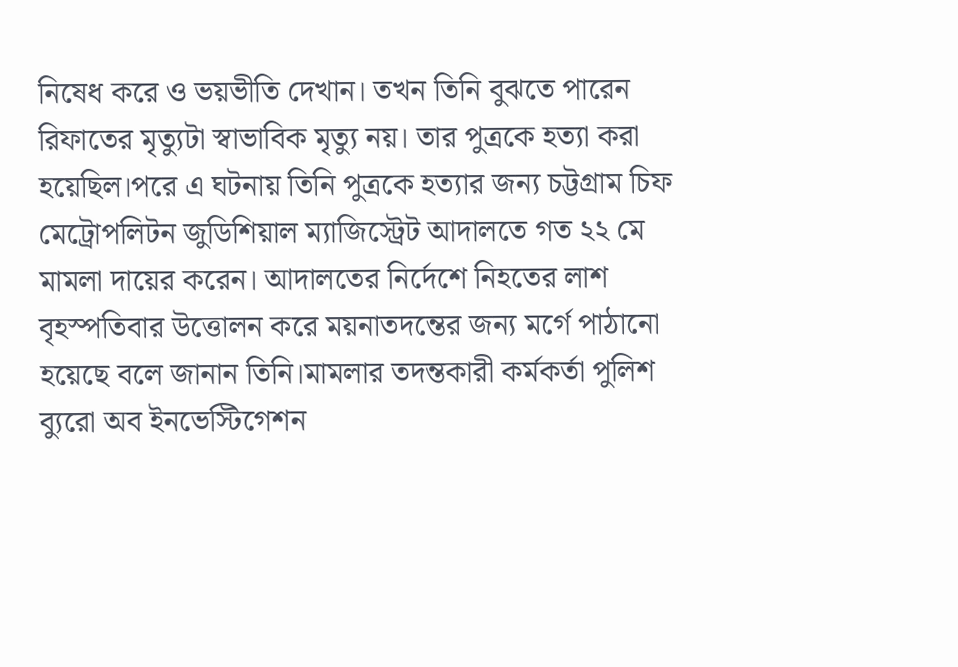নিষেধ করে ও ভয়ভীতি দেখান। তখন তিনি বুঝতে পারেন রিফাতের মৃত্যুটা স্বাভাবিক মৃত্যু নয়। তার পুত্রকে হত্যা করা হয়েছিল।পরে এ ঘটনায় তিনি পুত্রকে হত্যার জন্য চট্টগ্রাম চিফ মেট্রোপলিটন জুডিশিয়াল ম্যাজিস্ট্রেট আদালতে গত ২২ মে মামলা দায়ের করেন। আদালতের নির্দেশে নিহতের লাশ বৃহস্পতিবার উত্তোলন করে ময়নাতদন্তের জন্য মর্গে পাঠানো হয়েছে বলে জানান তিনি।মামলার তদন্তকারী কর্মকর্তা পুলিশ ব্যুরো অব ইনভেস্টিগেশন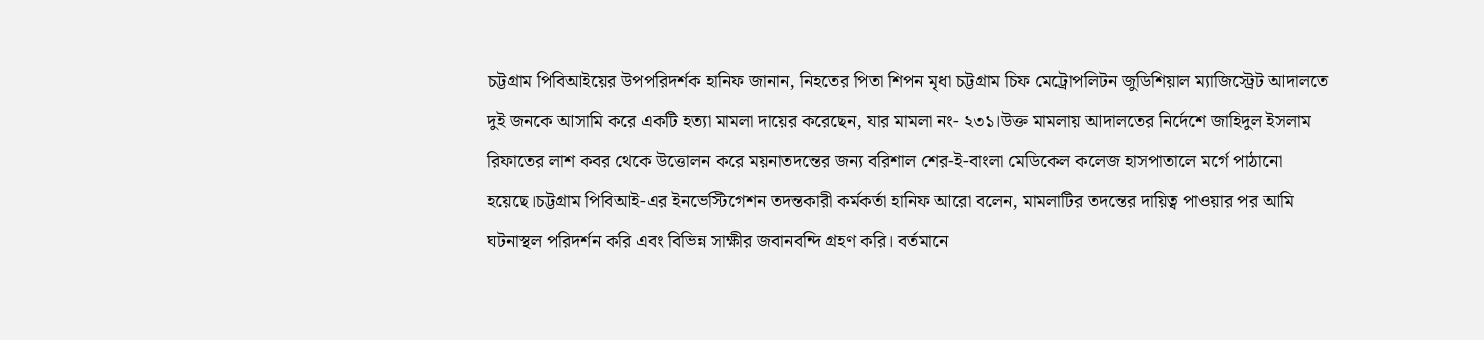চট্টগ্রাম পিবিআইয়ের উপপরিদর্শক হানিফ জানান, নিহতের পিতা শিপন মৃধা চট্টগ্রাম চিফ মেট্রোপলিটন জুডিশিয়াল ম্যাজিস্ট্রেট আদালতে দুই জনকে আসামি করে একটি হত্যা মামলা দায়ের করেছেন, যার মামলা নং- ২৩১।উক্ত মামলায় আদালতের নির্দেশে জাহিদুল ইসলাম রিফাতের লাশ কবর থেকে উত্তোলন করে ময়নাতদন্তের জন্য বরিশাল শের-ই-বাংলা মেডিকেল কলেজ হাসপাতালে মর্গে পাঠানো হয়েছে।চট্টগ্রাম পিবিআই-এর ইনভেস্টিগেশন তদন্তকারী কর্মকর্তা হানিফ আরো বলেন, মামলাটির তদন্তের দায়িত্ব পাওয়ার পর আমি ঘটনাস্থল পরিদর্শন করি এবং বিভিন্ন সাক্ষীর জবানবন্দি গ্রহণ করি। বর্তমানে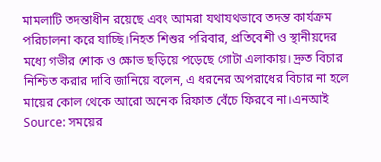মামলাটি তদন্তাধীন রয়েছে এবং আমরা যথাযথভাবে তদন্ত কার্যক্রম পরিচালনা করে যাচ্ছি।নিহত শিশুর পরিবার, প্রতিবেশী ও স্থানীয়দের মধ্যে গভীর শোক ও ক্ষোভ ছড়িয়ে পড়েছে গোটা এলাকায়। দ্রুত বিচার নিশ্চিত করার দাবি জানিয়ে বলেন, এ ধরনের অপরাধের বিচার না হলে মায়ের কোল থেকে আরো অনেক রিফাত বেঁচে ফিরবে না।এনআই
Source: সময়ের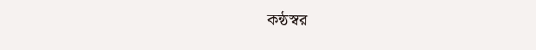কন্ঠস্বর